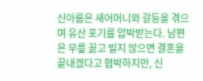신아름은 새어머니와 갈등을 겪으며 유산 포기를 압박받는다. 남편은 무릎 꿇고 빌지 않으면 결혼을 끝내겠다고 협박하지만, 신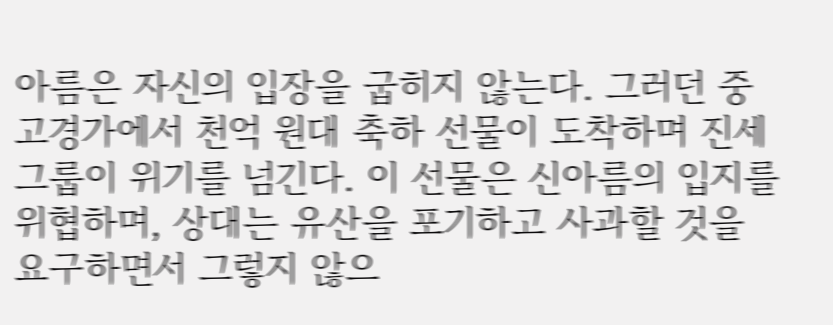아름은 자신의 입장을 굽히지 않는다. 그러던 중 고경가에서 천억 원대 축하 선물이 도착하며 진세 그룹이 위기를 넘긴다. 이 선물은 신아름의 입지를 위협하며, 상대는 유산을 포기하고 사과할 것을 요구하면서 그렇지 않으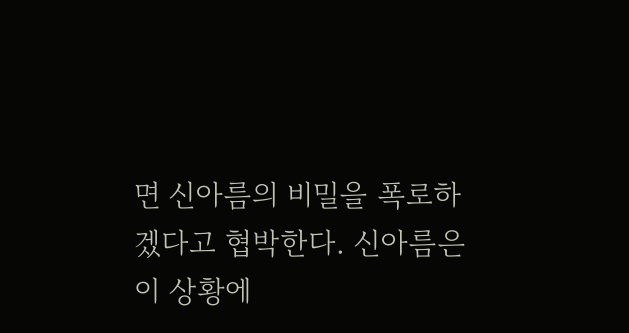면 신아름의 비밀을 폭로하겠다고 협박한다. 신아름은 이 상황에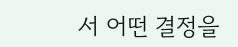서 어떤 결정을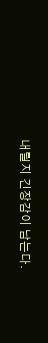내릴지 긴장감이 남는다.